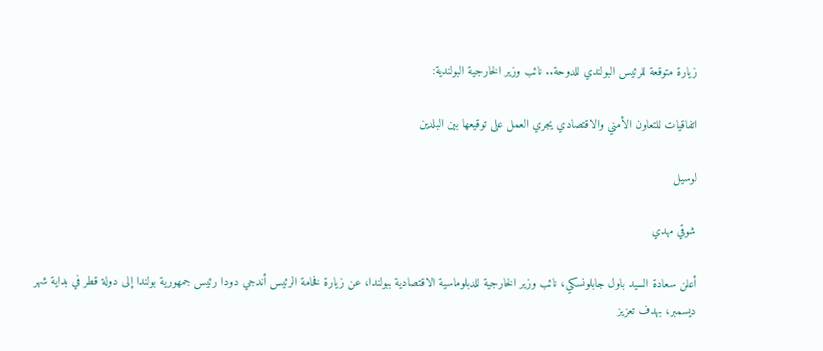زيارة متوقعة للرئيس البولندي للدوحة.. نائب وزير الخارجية البولندية:

اتفاقيات للتعاون الأمني والاقتصادي يجري العمل على توقيعها بين البلدين

لوسيل

شوقي مهدي

أعلن سعادة السيد باول جابلونسكي، نائب وزير الخارجية للدبلوماسية الاقتصادية ببولندا، عن زيارة فخامة الرئيس أندجي دودا رئيس جمهورية بولندا إلى دولة قطر في بداية شهر ديسمبر، بهدف تعزيز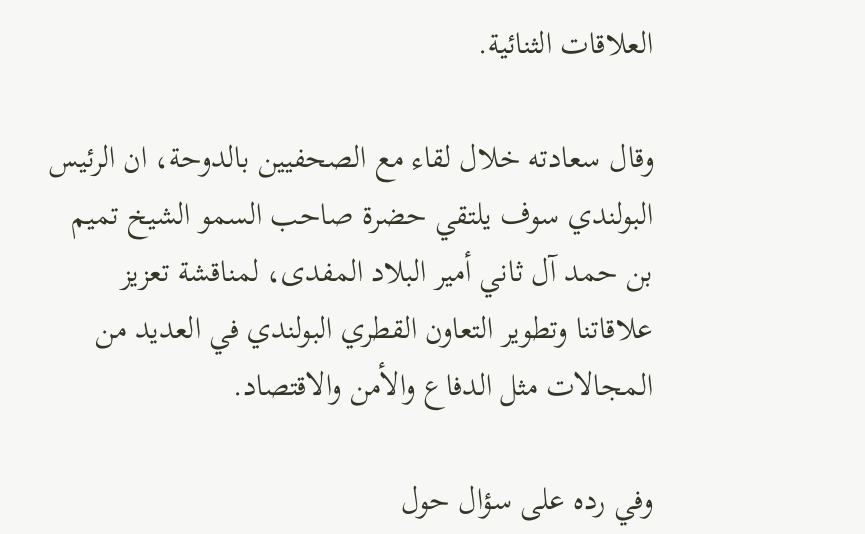العلاقات الثنائية.

وقال سعادته خلال لقاء مع الصحفيين بالدوحة، ان الرئيس البولندي سوف يلتقي حضرة صاحب السمو الشيخ تميم بن حمد آل ثاني أمير البلاد المفدى، لمناقشة تعزيز علاقاتنا وتطوير التعاون القطري البولندي في العديد من المجالات مثل الدفاع والأمن والاقتصاد.

وفي رده على سؤال حول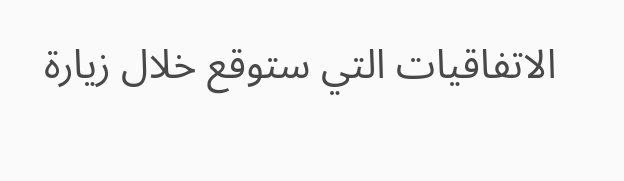الاتفاقيات التي ستوقع خلال زيارة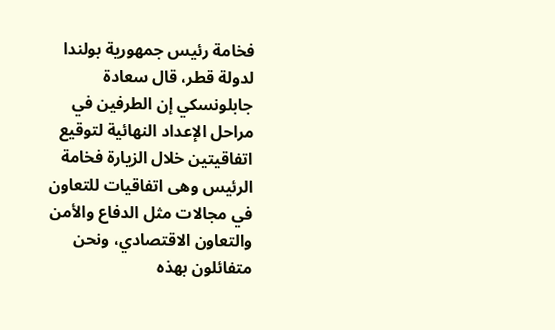فخامة رئيس جمهورية بولندا لدولة قطر، قال سعادة جابلونسكي إن الطرفين في مراحل الإعداد النهائية لتوقيع اتفاقيتين خلال الزيارة فخامة الرئيس وهى اتفاقيات للتعاون في مجالات مثل الدفاع والأمن والتعاون الاقتصادي، ونحن متفائلون بهذه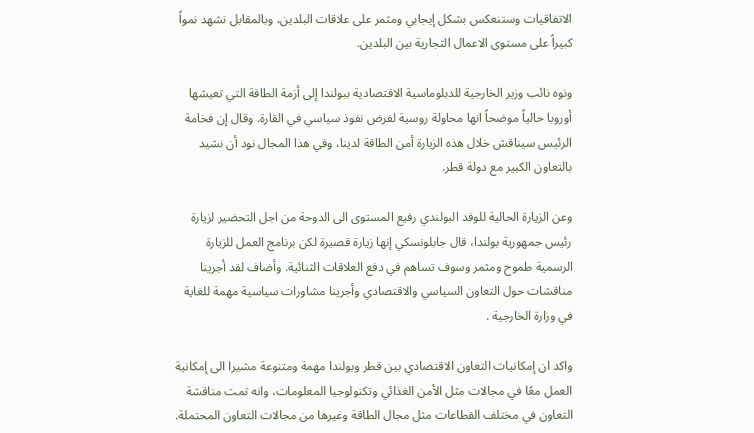الاتفاقيات وستنعكس بشكل إيجابي ومثمر على علاقات البلدين، وبالمقابل نشهد نمواً كبيراً على مستوى الاعمال التجارية بين البلدين.

ونوه نائب وزير الخارجية للدبلوماسية الاقتصادية ببولندا إلى أزمة الطاقة التي تعيشها أوروبا حالياً موضحاً انها محاولة روسية لفرض نفوذ سياسي في القارة. وقال إن فخامة الرئيس سيناقش خلال هذه الزيارة أمن الطاقة لدينا، وفي هذا المجال نود أن نشيد بالتعاون الكبير مع دولة قطر.

وعن الزيارة الحالية للوفد البولندي رفيع المستوى الى الدوحة من اجل التحضير لزيارة رئيس جمهورية بولندا، قال جابلونسكي إنها زيارة قصيرة لكن برنامج العمل للزيارة الرسمية طموح ومثمر وسوف تساهم في دفع العلاقات الثنائية. وأضاف لقد أجرينا مناقشات حول التعاون السياسي والاقتصادي وأجرينا مشاورات سياسية مهمة للغاية في وزارة الخارجية .

واكد ان إمكانيات التعاون الاقتصادي بين قطر وبولندا مهمة ومتنوعة مشيرا الى إمكانية العمل معًا في مجالات مثل الأمن الغذائي وتكنولوجيا المعلومات، وانه تمت مناقشة التعاون في مختلف القطاعات مثل مجال الطاقة وغيرها من مجالات التعاون المحتملة.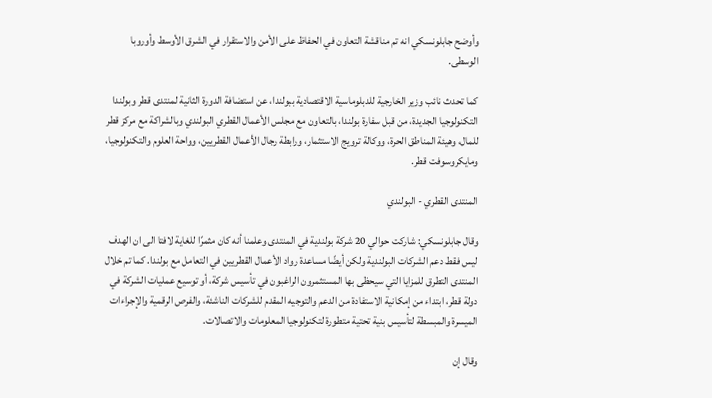وأوضح جابلونسكي انه تم مناقشة التعاون في الحفاظ على الأمن والاستقرار في الشرق الأوسط وأوروبا الوسطى.

كما تحدث نائب وزير الخارجية للدبلوماسية الاقتصادية ببولندا، عن استضافة الدورة الثانية لمنتدى قطر وبولندا التكنولوجيا الجديدة، من قبل سفارة بولندا، بالتعاون مع مجلس الأعمال القطري البولندي وبالشراكة مع مركز قطر للمال، وهيئة المناطق الحرة، ووكالة ترويج الاستثمار، ورابطة رجال الأعمال القطريين، وواحة العلوم والتكنولوجيا، ومايكروسوفت قطر.

المنتدى القطري - البولندي

وقال جابلونسكي: شاركت حوالي 20 شركة بولندية في المنتدى وعلمنا أنه كان مثمرًا للغاية لافتا الى ان الهدف ليس فقط دعم الشركات البولندية ولكن أيضًا مساعدة رواد الأعمال القطريين في التعامل مع بولندا. كما تم خلال المنتدى التطرق للمزايا التي سيحظى بها المستثمرون الراغبون في تأسيس شركة، أو توسيع عمليات الشركة في دولة قطر، ابتداء من إمكانية الاستفادة من الدعم والتوجيه المقدم للشركات الناشئة، والفرص الرقمية والإجراءات الميسرة والمبسطة لتأسيس بنية تحتية متطورة لتكنولوجيا المعلومات والاتصالات.

وقال إن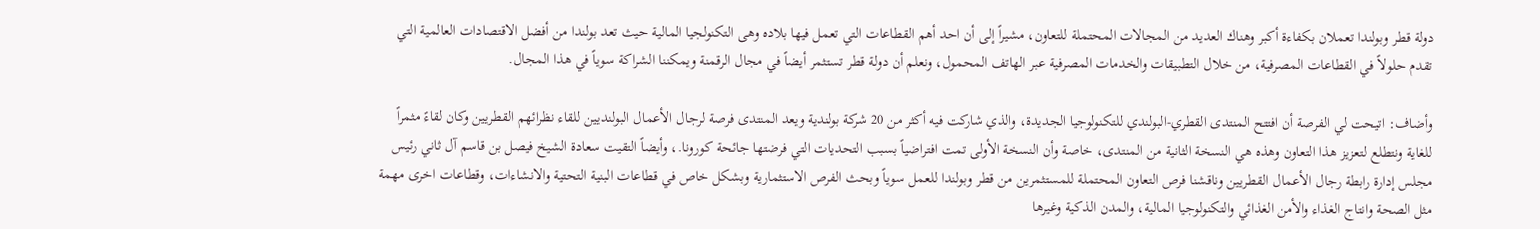دولة قطر وبولندا تعملان بكفاءة أكبر وهناك العديد من المجالات المحتملة للتعاون، مشيراً إلى أن احد أهم القطاعات التي تعمل فيها بلاده وهى التكنولجيا المالية حيث تعد بولندا من أفضل الاقتصادات العالمية التي تقدم حلولاً في القطاعات المصرفية، من خلال التطبيقات والخدمات المصرفية عبر الهاتف المحمول، ونعلم أن دولة قطر تستثمر أيضاً في مجال الرقمنة ويمكننا الشراكة سوياً في هذا المجال.

وأضاف: اتيحت لي الفرصة أن افتتح المنتدى القطري-البولندي للتكنولوجيا الجديدة، والذي شاركت فيه أكثر من 20 شركة بولندية ويعد المنتدى فرصة لرجال الأعمال البولنديين للقاء نظرائهم القطريين وكان لقاءً مثمراً للغاية ونتطلع لتعزيز هذا التعاون وهذه هي النسخة الثانية من المنتدى، خاصة وأن النسخة الأولى تمت افتراضياً بسبب التحديات التي فرضتها جائحة كورونا.، وأيضاً التقيت سعادة الشيخ فيصل بن قاسم آل ثاني رئيس مجلس إدارة رابطة رجال الأعمال القطريين وناقشنا فرص التعاون المحتملة للمستثمرين من قطر وبولندا للعمل سوياً وبحث الفرص الاستثمارية وبشكل خاص في قطاعات البنية التحتية والانشاءات، وقطاعات اخرى مهمة مثل الصحة وانتاج الغذاء والأمن الغذائي والتكنولوجيا المالية، والمدن الذكية وغيرها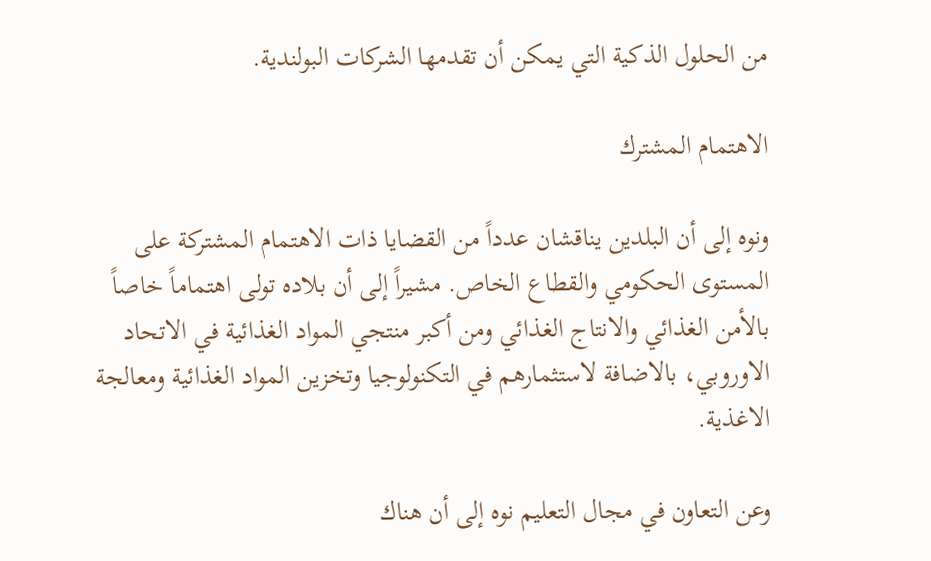من الحلول الذكية التي يمكن أن تقدمها الشركات البولندية.

الاهتمام المشترك

ونوه إلى أن البلدين يناقشان عدداً من القضايا ذات الاهتمام المشتركة على المستوى الحكومي والقطاع الخاص. مشيراً إلى أن بلاده تولى اهتماماً خاصاً بالأمن الغذائي والانتاج الغذائي ومن أكبر منتجي المواد الغذائية في الاتحاد الاوروبي، بالاضافة لاستثمارهم في التكنولوجيا وتخزين المواد الغذائية ومعالجة الاغذية.

وعن التعاون في مجال التعليم نوه إلى أن هناك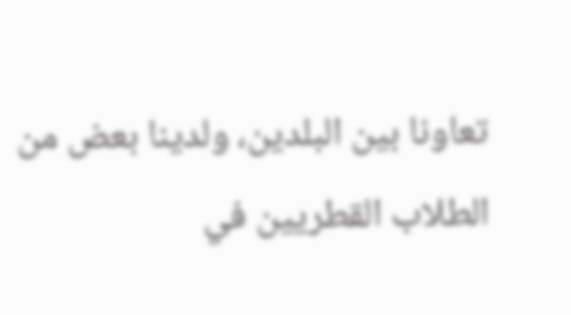تعاونا بين البلدين، ولدينا بعض من الطلاب القطريين في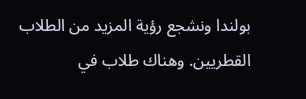بولندا ونشجع رؤية المزيد من الطلاب القطريين. وهناك طلاب في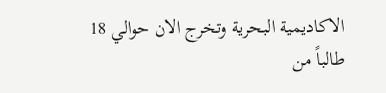الاكاديمية البحرية وتخرج الان حوالي 18 طالباً من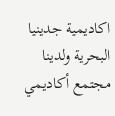اكاديمية جدينيا البحرية ولدينا مجتمع أكاديمي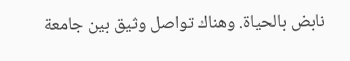نابض بالحياة. وهناك تواصل وثيق بين جامعة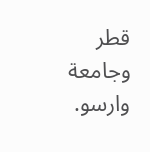قطر وجامعة وارسو.